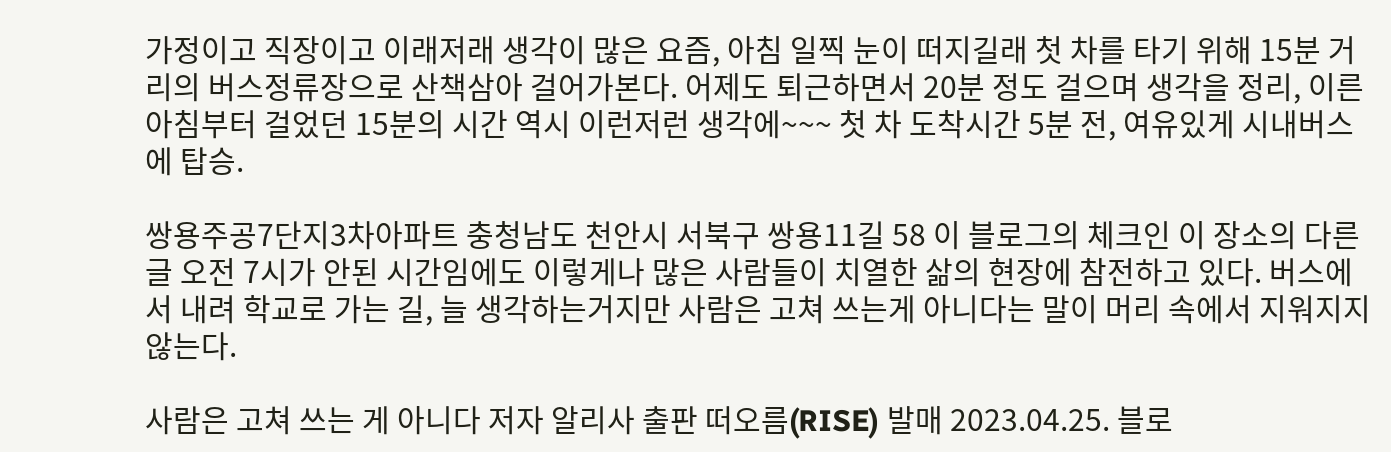가정이고 직장이고 이래저래 생각이 많은 요즘, 아침 일찍 눈이 떠지길래 첫 차를 타기 위해 15분 거리의 버스정류장으로 산책삼아 걸어가본다. 어제도 퇴근하면서 20분 정도 걸으며 생각을 정리, 이른 아침부터 걸었던 15분의 시간 역시 이런저런 생각에~~~ 첫 차 도착시간 5분 전, 여유있게 시내버스에 탑승.

쌍용주공7단지3차아파트 충청남도 천안시 서북구 쌍용11길 58 이 블로그의 체크인 이 장소의 다른 글 오전 7시가 안된 시간임에도 이렇게나 많은 사람들이 치열한 삶의 현장에 참전하고 있다. 버스에서 내려 학교로 가는 길, 늘 생각하는거지만 사람은 고쳐 쓰는게 아니다는 말이 머리 속에서 지워지지 않는다.

사람은 고쳐 쓰는 게 아니다 저자 알리사 출판 떠오름(RISE) 발매 2023.04.25. 블로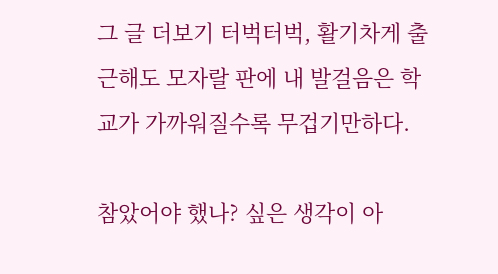그 글 더보기 터벅터벅, 활기차게 출근해도 모자랄 판에 내 발걸음은 학교가 가까워질수록 무겁기만하다.

참았어야 했나? 싶은 생각이 아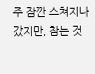주 잠깐 스쳐지나갔지만, 참는 것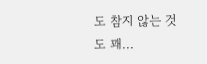도 참지 않는 것도 꽤...